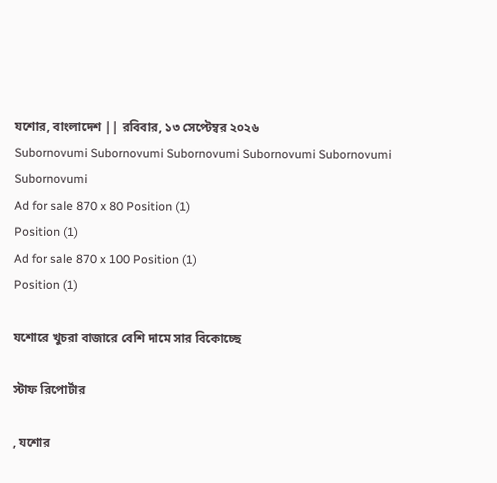যশোর, বাংলাদেশ || রবিবার, ১৩ সেপ্টেম্বর ২০২৬
Subornovumi Subornovumi Subornovumi Subornovumi Subornovumi Subornovumi
Ad for sale 870 x 80 Position (1)
Position (1)
Ad for sale 870 x 100 Position (1)
Position (1)

যশোরে খুচরা বাজারে বেশি দামে সার বিকোচ্ছে

স্টাফ রিপোর্টার

, যশোর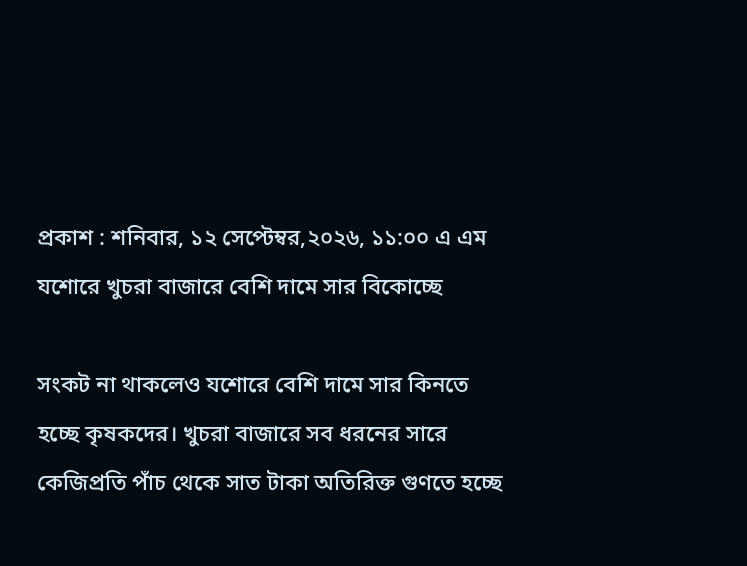প্রকাশ : শনিবার, ১২ সেপ্টেম্বর,২০২৬, ১১:০০ এ এম
যশোরে খুচরা বাজারে বেশি দামে সার বিকোচ্ছে

সংকট না থাকলেও যশোরে বেশি দামে সার কিনতে হচ্ছে কৃষকদের। খুচরা বাজারে সব ধরনের সারে কেজিপ্রতি পাঁচ থেকে সাত টাকা অতিরিক্ত গুণতে হচ্ছে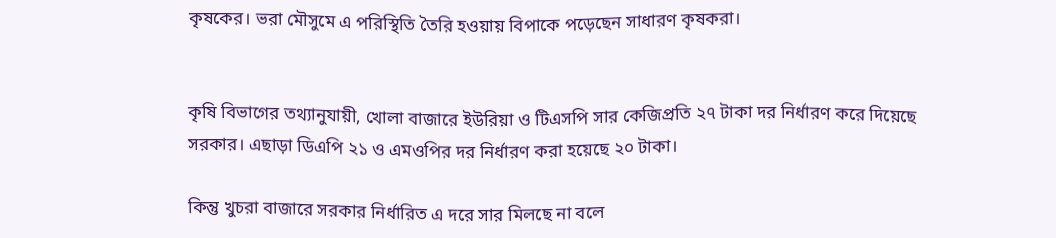কৃষকের। ভরা মৌসুমে এ পরিস্থিতি তৈরি হওয়ায় বিপাকে পড়েছেন সাধারণ কৃষকরা।


কৃষি বিভাগের তথ্যানুযায়ী, খোলা বাজারে ইউরিয়া ও টিএসপি সার কেজিপ্রতি ২৭ টাকা দর নির্ধারণ করে দিয়েছে সরকার। এছাড়া ডিএপি ২১ ও এমওপির দর নির্ধারণ করা হয়েছে ২০ টাকা।

কিন্তু খুচরা বাজারে সরকার নির্ধারিত এ দরে সার মিলছে না বলে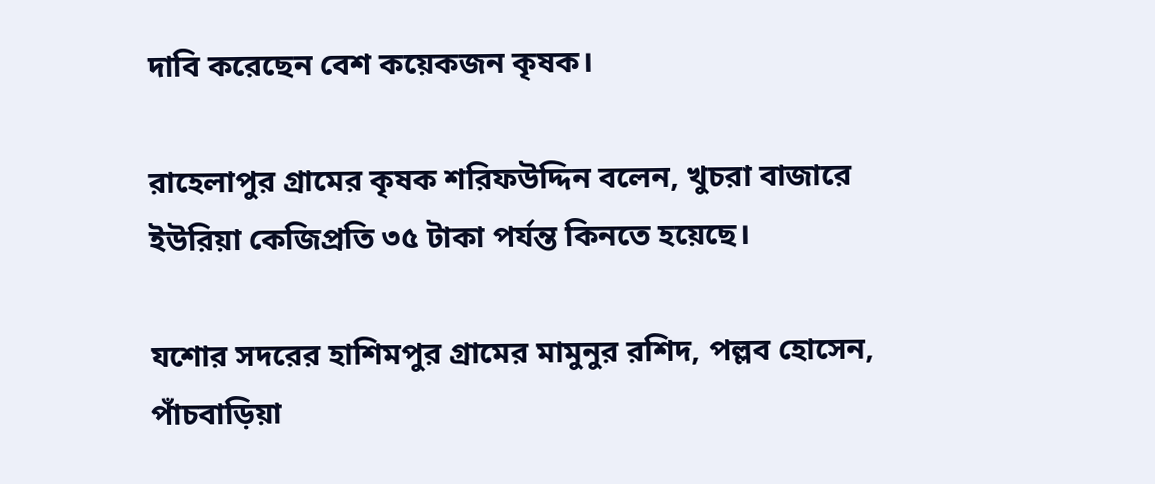দাবি করেছেন বেশ কয়েকজন কৃষক।

রাহেলাপুর গ্রামের কৃষক শরিফউদ্দিন বলেন, খুচরা বাজারে ইউরিয়া কেজিপ্রতি ৩৫ টাকা পর্যন্ত কিনতে হয়েছে।

যশোর সদরের হাশিমপুর গ্রামের মামুনুর রশিদ, পল্লব হোসেন, পাঁচবাড়িয়া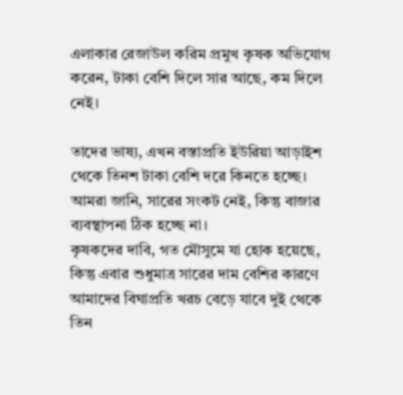এলাকার রেজাউল করিম প্রমুখ কৃষক অভিযোগ করেন, টাকা বেশি দিলে সার আছে, কম দিলে নেই।

তাদের ভাষ্য, এখন বস্তাপ্রতি ইউরিয়া আড়াইশ থেকে তিনশ টাকা বেশি দরে কিনতে হচ্ছে। আমরা জানি, সারের সংকট নেই, কিন্তু বাজার ব্যবস্থাপনা ঠিক হচ্ছে না।
কৃষকদের দাবি, গত মৌসুমে যা হোক হয়েছে, কিন্তু এবার শুধুমাত্র সারের দাম বেশির কারণে আমাদের বিঘাপ্রতি খরচ বেড়ে যাবে দুই থেকে তিন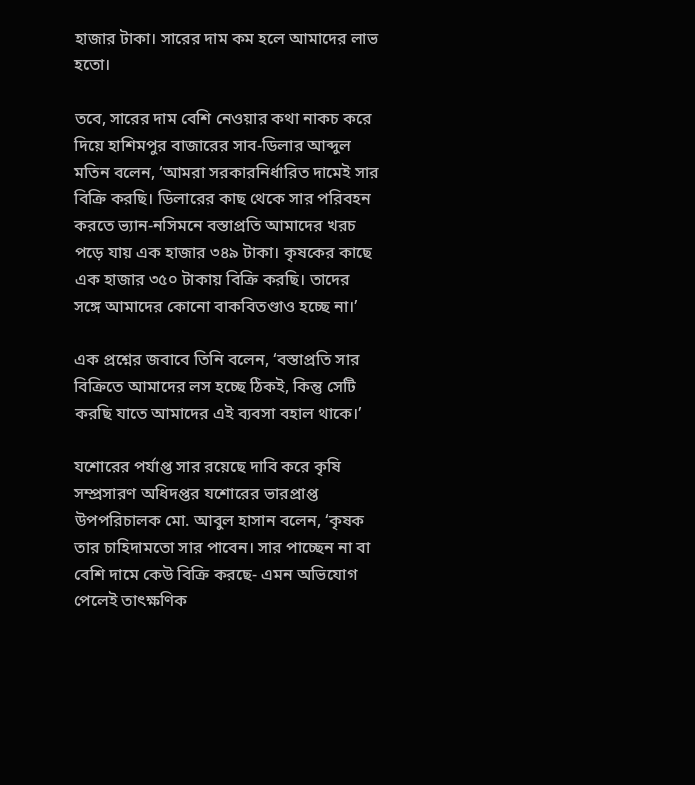হাজার টাকা। সারের দাম কম হলে আমাদের লাভ হতো।

তবে, সারের দাম বেশি নেওয়ার কথা নাকচ করে দিয়ে হাশিমপুর বাজারের সাব-ডিলার আব্দুল মতিন বলেন, ‘আমরা সরকারনির্ধারিত দামেই সার বিক্রি করছি। ডিলারের কাছ থেকে সার পরিবহন করতে ভ্যান-নসিমনে বস্তাপ্রতি আমাদের খরচ পড়ে যায় এক হাজার ৩৪৯ টাকা। কৃষকের কাছে এক হাজার ৩৫০ টাকায় বিক্রি করছি। তাদের সঙ্গে আমাদের কোনো বাকবিতণ্ডাও হচ্ছে না।’

এক প্রশ্নের জবাবে তিনি বলেন, ‘বস্তাপ্রতি সার বিক্রিতে আমাদের লস হচ্ছে ঠিকই, কিন্তু সেটি করছি যাতে আমাদের এই ব্যবসা বহাল থাকে।’

যশোরের পর্যাপ্ত সার রয়েছে দাবি করে কৃষি সম্প্রসারণ অধিদপ্তর যশোরের ভারপ্রাপ্ত উপপরিচালক মো. আবুল হাসান বলেন, ‘কৃষক তার চাহিদামতো সার পাবেন। সার পাচ্ছেন না বা বেশি দামে কেউ বিক্রি করছে- এমন অভিযোগ পেলেই তাৎক্ষণিক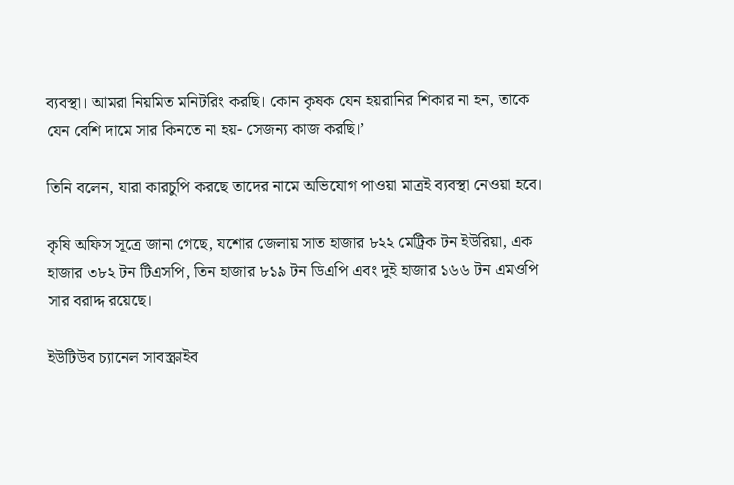ব্যবস্থা। আমরা নিয়মিত মনিটরিং করছি। কোন কৃষক যেন হয়রানির শিকার না হন, তাকে যেন বেশি দামে সার কিনতে না হয়- সেজন্য কাজ করছি।’

তিনি বলেন, যারা কারচুপি করছে তাদের নামে অভিযোগ পাওয়া মাত্রই ব্যবস্থা নেওয়া হবে।

কৃষি অফিস সূত্রে জানা গেছে, যশোর জেলায় সাত হাজার ৮২২ মেট্রিক টন ইউরিয়া, এক হাজার ৩৮২ টন টিএসপি, তিন হাজার ৮১৯ টন ডিএপি এবং দুই হাজার ১৬৬ টন এমওপি সার বরাদ্দ রয়েছে।

ইউটিউব চ্যানেল সাবস্ক্রাইব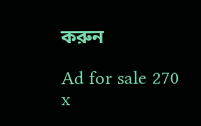করুন

Ad for sale 270 x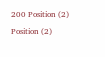200 Position (2)
Position (2)